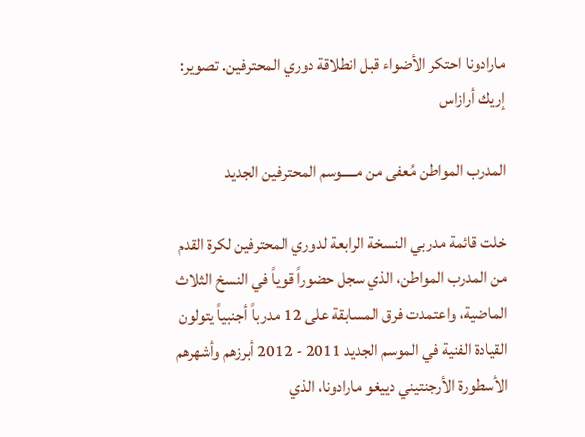مارادونا احتكر الأضواء قبل انطلاقة دوري المحترفين. تصوير: إريك أرازاس

المدرب المواطن مُعفى من مـــــوسم المحترفين الجديد

خلت قائمة مدربي النسخة الرابعة لدوري المحترفين لكرة القدم من المدرب المواطن، الذي سجل حضوراً قوياً في النسخ الثلاث الماضية، واعتمدت فرق المسابقة على 12 مدرباً أجنبياً يتولون القيادة الفنية في الموسم الجديد 2011 - 2012 أبرزهم وأشهرهم الأسطورة الأرجنتيني دييغو مارادونا، الذي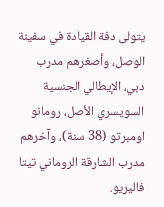يتولى دفة القيادة في سفينة الوصل، وأصغرهم مدرب دبي، الإيطالي الجنسية السويسري الأصل، رومانو اومبرتو (38 سنة)، وآخرهم مدرب الشارقة الروماني تيتا فاليريو.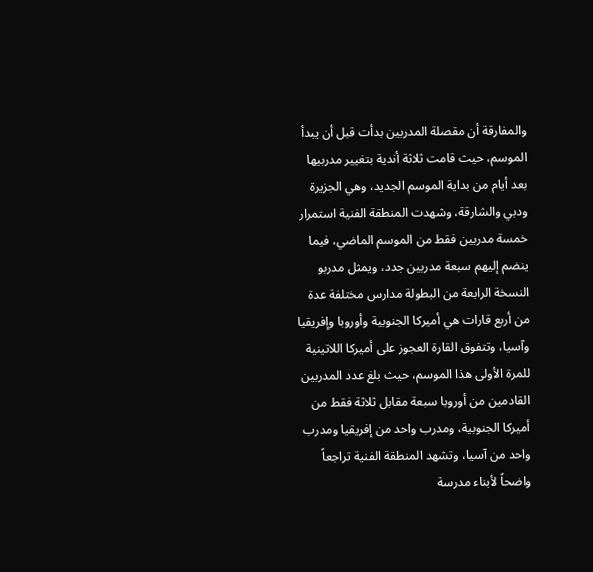والمفارقة أن مقصلة المدربين بدأت قبل أن يبدأ الموسم، حيث قامت ثلاثة أندية بتغيير مدربيها بعد أيام من بداية الموسم الجديد، وهي الجزيرة ودبي والشارقة، وشهدت المنطقة الفنية استمرار خمسة مدربين فقط من الموسم الماضي، فيما ينضم إليهم سبعة مدربين جدد، ويمثل مدربو النسخة الرابعة من البطولة مدارس مختلفة عدة من أربع قارات هي أميركا الجنوبية وأوروبا وإفريقيا وآسيا، وتتفوق القارة العجوز على أميركا اللاتينية للمرة الأولى هذا الموسم، حيث بلغ عدد المدربين القادمين من أوروبا سبعة مقابل ثلاثة فقط من أميركا الجنوبية، ومدرب واحد من إفريقيا ومدرب واحد من آسيا، وتشهد المنطقة الفنية تراجعاً واضحاً لأبناء مدرسة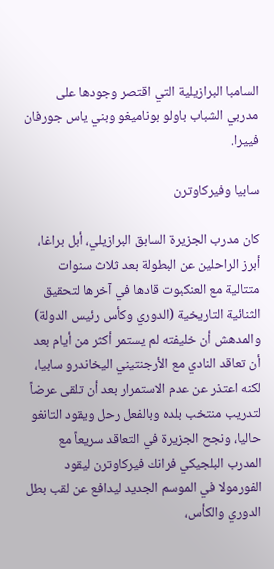السامبا البرازيلية التي اقتصر وجودها على مدربي الشباب باولو بوناميغو وبني ياس جورفان فييرا.

سابيا وفيركاوترن

كان مدرب الجزيرة السابق البرازيلي، أبل براغا، أبرز الراحلين عن البطولة بعد ثلاث سنوات متتالية مع العنكبوت قادها في آخرها لتحقيق الثنائية التاريخية (الدوري وكأس رئيس الدولة) والمدهش أن خليفته لم يستمر أكثر من أيام بعد أن تعاقد النادي مع الأرجنتيني اليخاندرو سابيا، لكنه اعتذر عن عدم الاستمرار بعد أن تلقى عرضاً لتدريب منتخب بلده وبالفعل رحل ويقود التانغو حاليا، ونجح الجزيرة في التعاقد سريعاً مع المدرب البلجيكي فرانك فيركاوترن ليقود الفورمولا في الموسم الجديد ليدافع عن لقب بطل الدوري والكأس،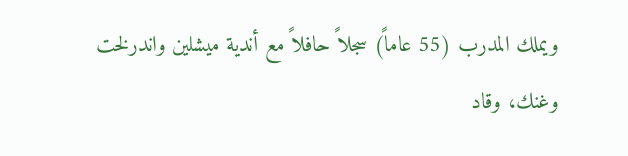ويملك المدرب (55 عاماً) سجلاً حافلاً مع أندية ميشلين واندرلخت وغنك، وقاد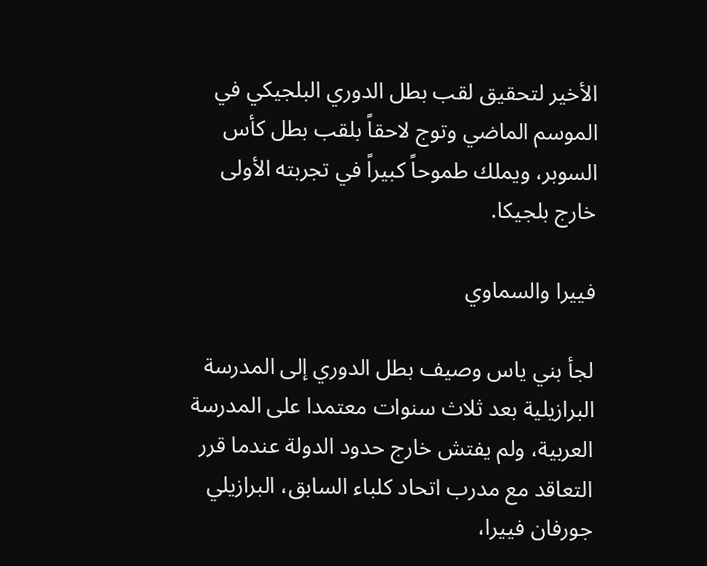الأخير لتحقيق لقب بطل الدوري البلجيكي في الموسم الماضي وتوج لاحقاً بلقب بطل كأس السوبر، ويملك طموحاً كبيراً في تجربته الأولى خارج بلجيكا.

فييرا والسماوي

لجأ بني ياس وصيف بطل الدوري إلى المدرسة البرازيلية بعد ثلاث سنوات معتمدا على المدرسة العربية، ولم يفتش خارج حدود الدولة عندما قرر التعاقد مع مدرب اتحاد كلباء السابق، البرازيلي جورفان فييرا،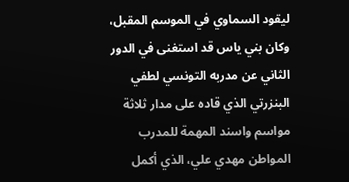ليقود السماوي في الموسم المقبل، وكان بني ياس قد استغنى في الدور الثاني عن مدربه التونسي لطفي البنزرتي الذي قاده على مدار ثلاثة مواسم واسند المهمة للمدرب المواطن مهدي علي، الذي أكمل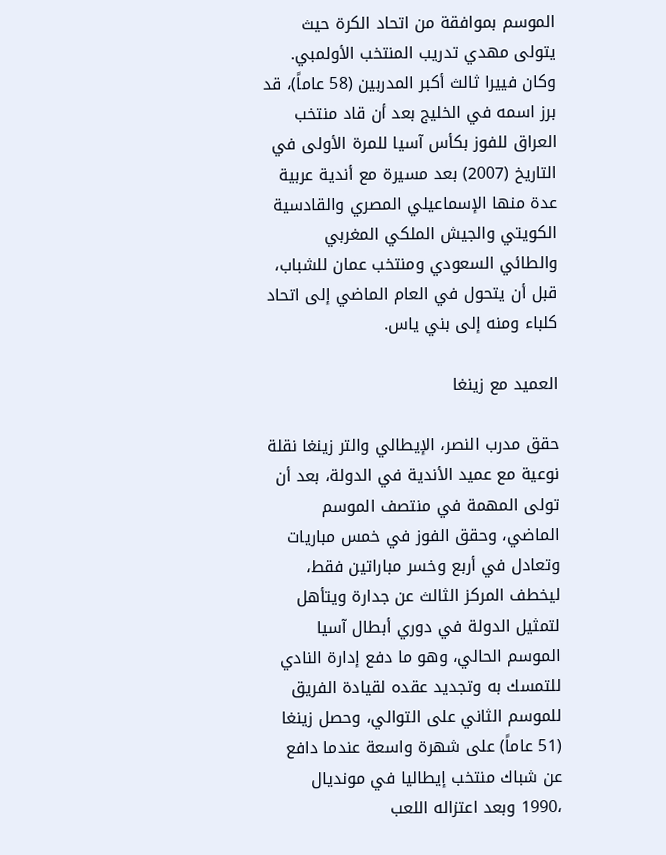الموسم بموافقة من اتحاد الكرة حيث يتولى مهدي تدريب المنتخب الأولمبي. وكان فييرا ثالث أكبر المدربين (58 عاماً)، قد برز اسمه في الخليج بعد أن قاد منتخب العراق للفوز بكأس آسيا للمرة الأولى في التاريخ (2007) بعد مسيرة مع أندية عربية عدة منها الإسماعيلي المصري والقادسية الكويتي والجيش الملكي المغربي والطائي السعودي ومنتخب عمان للشباب، قبل أن يتحول في العام الماضي إلى اتحاد كلباء ومنه إلى بني ياس.

العميد مع زينغا

حقق مدرب النصر، الإيطالي والتر زينغا نقلة نوعية مع عميد الأندية في الدولة، بعد أن تولى المهمة في منتصف الموسم الماضي، وحقق الفوز في خمس مباريات وتعادل في أربع وخسر مباراتين فقط، ليخطف المركز الثالث عن جدارة ويتأهل لتمثيل الدولة في دوري أبطال آسيا الموسم الحالي، وهو ما دفع إدارة النادي للتمسك به وتجديد عقده لقيادة الفريق للموسم الثاني على التوالي، وحصل زينغا (51 عاماً) على شهرة واسعة عندما دافع عن شباك منتخب إيطاليا في مونديال ،1990 وبعد اعتزاله اللعب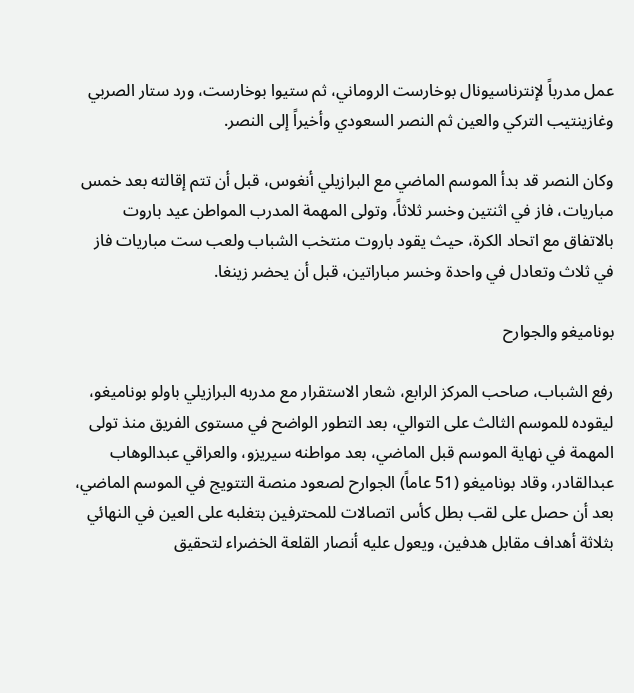عمل مدرباً لإنترناسيونال بوخارست الروماني، ثم ستيوا بوخارست، ورد ستار الصربي وغازينتيب التركي والعين ثم النصر السعودي وأخيراً إلى النصر.

وكان النصر قد بدأ الموسم الماضي مع البرازيلي أنغوس، قبل أن تتم إقالته بعد خمس مباريات، فاز في اثنتين وخسر ثلاثاً، وتولى المهمة المدرب المواطن عيد باروت بالاتفاق مع اتحاد الكرة، حيث يقود باروت منتخب الشباب ولعب ست مباريات فاز في ثلاث وتعادل في واحدة وخسر مباراتين، قبل أن يحضر زينغا.

بوناميغو والجوارح

رفع الشباب، صاحب المركز الرابع، شعار الاستقرار مع مدربه البرازيلي باولو بوناميغو، ليقوده للموسم الثالث على التوالي، بعد التطور الواضح في مستوى الفريق منذ تولى المهمة في نهاية الموسم قبل الماضي، بعد مواطنه سيريزو، والعراقي عبدالوهاب عبدالقادر، وقاد بوناميغو (51 عاماً) الجوارح لصعود منصة التتويج في الموسم الماضي، بعد أن حصل على لقب بطل كأس اتصالات للمحترفين بتغلبه على العين في النهائي بثلاثة أهداف مقابل هدفين، ويعول عليه أنصار القلعة الخضراء لتحقيق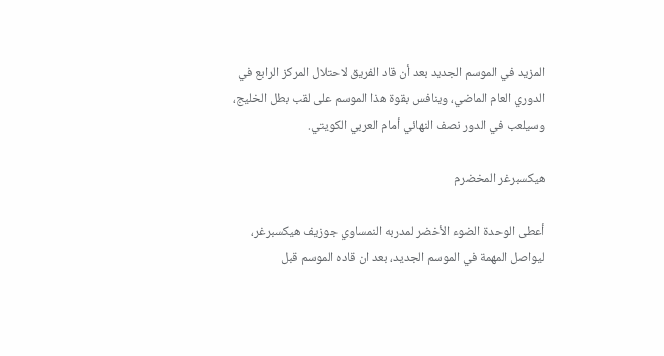المزيد في الموسم الجديد بعد أن قاد الفريق لاحتلال المركز الرابع في الدوري العام الماضي، وينافس بقوة هذا الموسم على لقب بطل الخليج، وسيلعب في الدور نصف النهائي أمام العربي الكويتي.

هيكسبرغر المخضرم

أعطى الوحدة الضوء الأخضر لمدربه النمساوي جوزيف هيكسبرغر، ليواصل المهمة في الموسم الجديد، بعد ان قاده الموسم قبل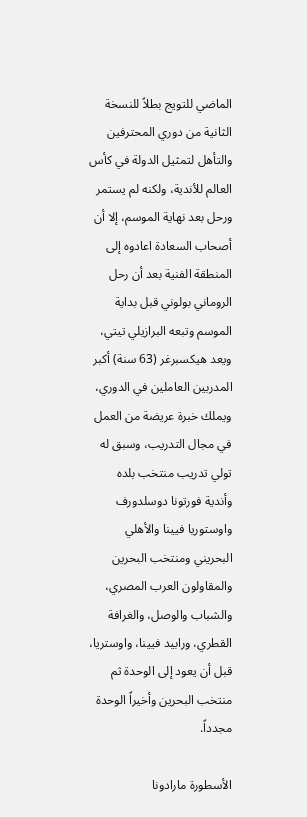الماضي للتويج بطلاً للنسخة الثانية من دوري المحترفين والتأهل لتمثيل الدولة في كأس العالم للأندية، ولكنه لم يستمر ورحل بعد نهاية الموسم، إلا أن أصحاب السعادة اعادوه إلى المنطقة الفنية بعد أن رحل الروماني بولوني قبل بداية الموسم وتبعه البرازيلي تيتي، ويعد هيكسبرغر (63 سنة) أكبر المدربين العاملين في الدوري، ويملك خبرة عريضة من العمل في مجال التدريب، وسبق له تولي تدريب منتخب بلده وأندية فورتونا دوسلدورف واوستوريا فيينا والأهلي البحريني ومنتخب البحرين والمقاولون العرب المصري، والشباب والوصل، والغرافة القطري، ورابيد فيينا، واوستريا، قبل أن يعود إلى الوحدة ثم منتخب البحرين وأخيراً الوحدة مجدداً.

الأسطورة مارادونا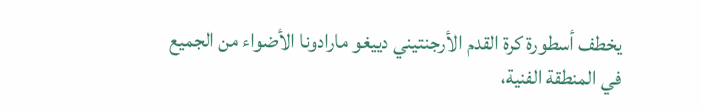يخطف أسطورة كرة القدم الأرجنتيني دييغو مارادونا الأضواء من الجميع في المنطقة الفنية،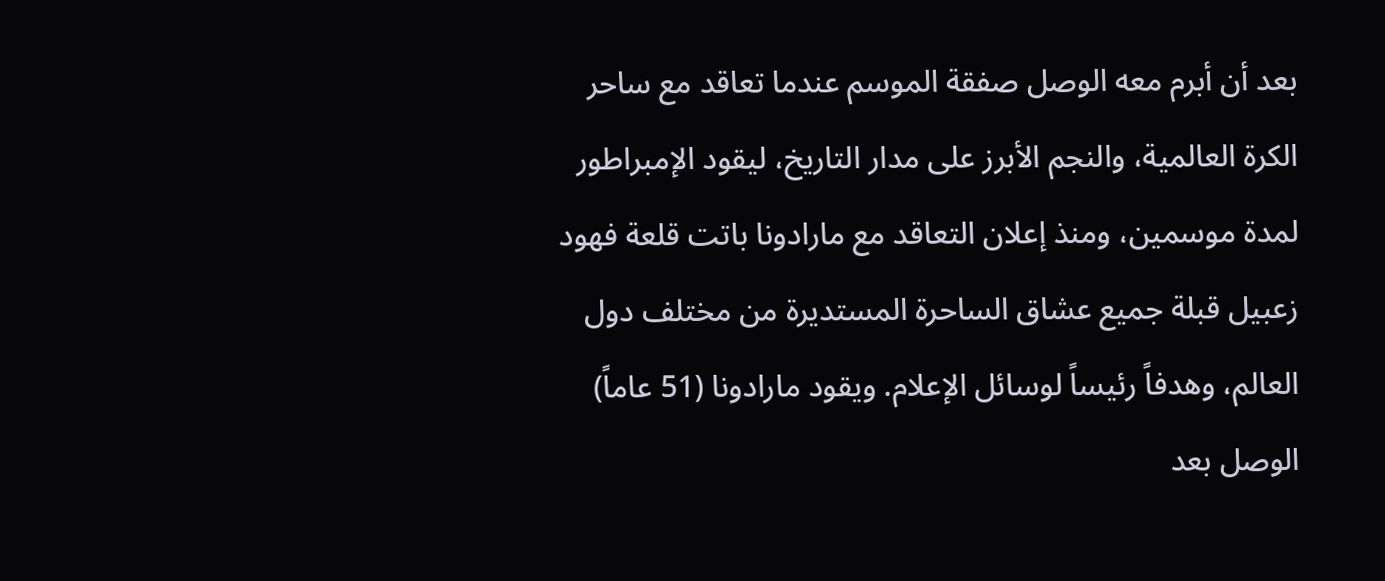بعد أن أبرم معه الوصل صفقة الموسم عندما تعاقد مع ساحر الكرة العالمية، والنجم الأبرز على مدار التاريخ، ليقود الإمبراطور لمدة موسمين، ومنذ إعلان التعاقد مع مارادونا باتت قلعة فهود زعبيل قبلة جميع عشاق الساحرة المستديرة من مختلف دول العالم، وهدفاً رئيساً لوسائل الإعلام. ويقود مارادونا (51 عاماً) الوصل بعد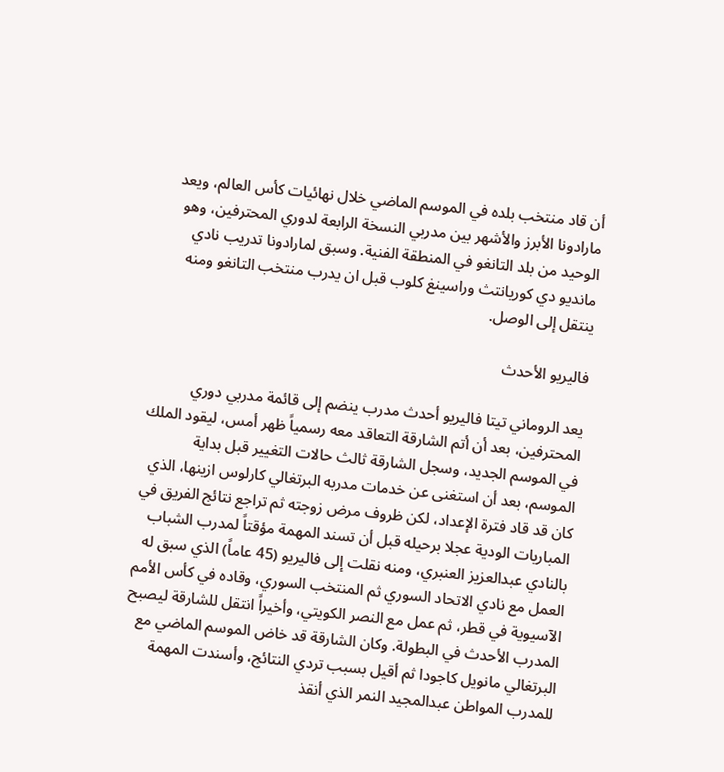أن قاد منتخب بلده في الموسم الماضي خلال نهائيات كأس العالم، ويعد مارادونا الأبرز والأشهر بين مدربي النسخة الرابعة لدوري المحترفين، وهو الوحيد من بلد التانغو في المنطقة الفنية. وسبق لمارادونا تدريب نادي مانديو دي كوريانتث وراسينغ كلوب قبل ان يدرب منتخب التانغو ومنه ينتقل إلى الوصل.

فاليريو الأحدث

يعد الروماني تيتا فاليريو أحدث مدرب ينضم إلى قائمة مدربي دوري المحترفين، بعد أن أتم الشارقة التعاقد معه رسمياً ظهر أمس، ليقود الملك في الموسم الجديد، وسجل الشارقة ثالث حالات التغيير قبل بداية الموسم، بعد أن استغنى عن خدمات مدربه البرتغالي كارلوس ازينها، الذي كان قد قاد فترة الإعداد، لكن ظروف مرض زوجته ثم تراجع نتائج الفريق في المباريات الودية عجلا برحيله قبل أن تسند المهمة مؤقتاً لمدرب الشباب بالنادي عبدالعزيز العنبري، ومنه نقلت إلى فاليريو (45 عاماً) الذي سبق له العمل مع نادي الاتحاد السوري ثم المنتخب السوري، وقاده في كأس الأمم الآسيوية في قطر، ثم عمل مع النصر الكويتي، وأخيراً انتقل للشارقة ليصبح المدرب الأحدث في البطولة. وكان الشارقة قد خاض الموسم الماضي مع البرتغالي مانويل كاجودا ثم أقيل بسبب تردي النتائج، وأسندت المهمة للمدرب المواطن عبدالمجيد النمر الذي أنقذ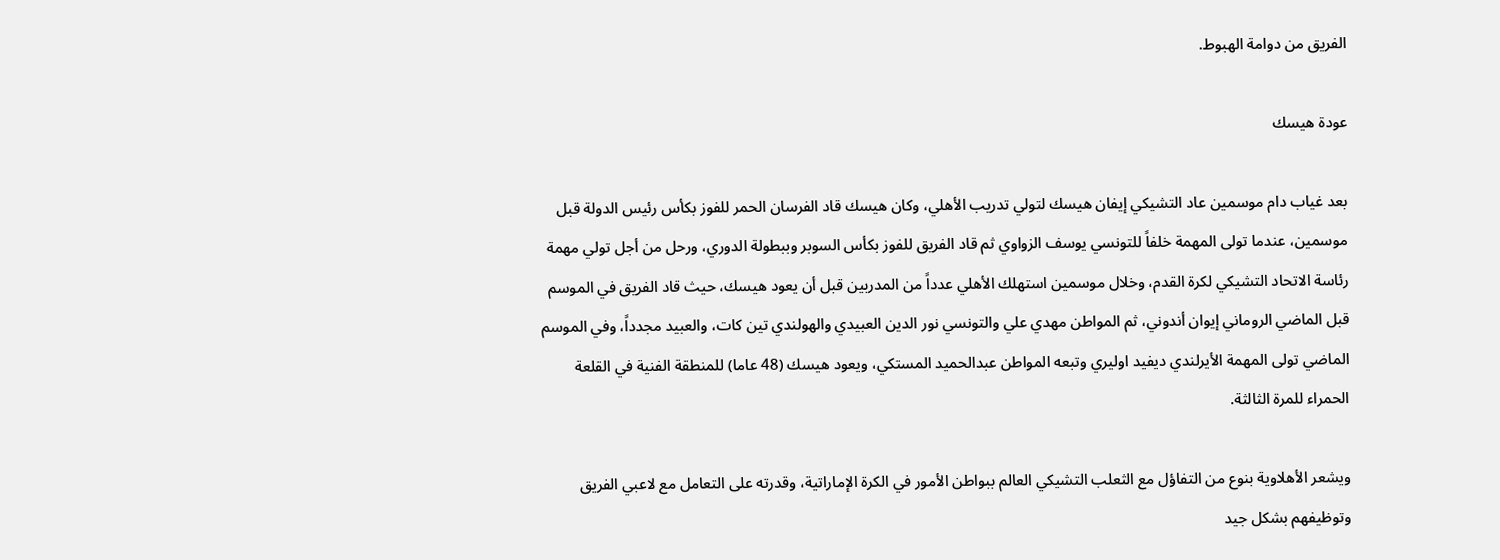الفريق من دوامة الهبوط.

عودة هيسك

بعد غياب دام موسمين عاد التشيكي إيفان هيسك لتولي تدريب الأهلي، وكان هيسك قاد الفرسان الحمر للفوز بكأس رئيس الدولة قبل موسمين، عندما تولى المهمة خلفاً للتونسي يوسف الزواوي ثم قاد الفريق للفوز بكأس السوبر وببطولة الدوري، ورحل من أجل تولي مهمة رئاسة الاتحاد التشيكي لكرة القدم، وخلال موسمين استهلك الأهلي عدداً من المدربين قبل أن يعود هيسك، حيث قاد الفريق في الموسم قبل الماضي الروماني إيوان أندوني، ثم المواطن مهدي علي والتونسي نور الدين العبيدي والهولندي تين كات، والعبيد مجدداً، وفي الموسم الماضي تولى المهمة الأيرلندي ديفيد اوليري وتبعه المواطن عبدالحميد المستكي، ويعود هيسك (48 عاما) للمنطقة الفنية في القلعة الحمراء للمرة الثالثة.

ويشعر الأهلاوية بنوع من التفاؤل مع الثعلب التشيكي العالم ببواطن الأمور في الكرة الإماراتية، وقدرته على التعامل مع لاعبي الفريق وتوظيفهم بشكل جيد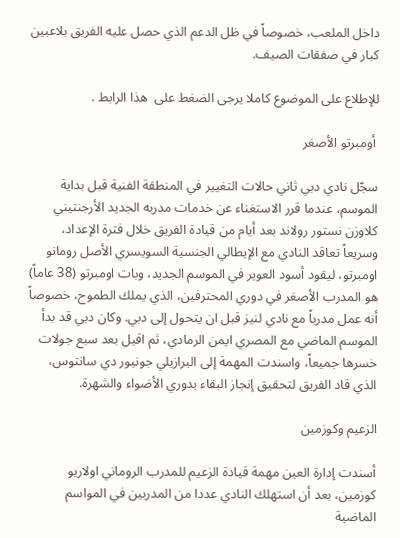داخل الملعب، خصوصاً في ظل الدعم الذي حصل عليه الفريق بلاعبين كبار في صفقات الصيف.

للإطلاع على الموضوع كاملا يرجى الضغط على  هذا الرابط .

 أومبرتو الأصغر

سجّل نادي دبي ثاني حالات التغيير في المنطقة الفنية قبل بداية الموسم، عندما قرر الاستغناء عن خدمات مدربه الجديد الأرجنتيني كلاوزن نستور رولاند بعد أيام من قيادة الفريق خلال فترة الإعداد، وسريعاً تعاقد النادي مع الإيطالي الجنسية السويسري الأصل رومانو اومبرتو، ليقود أسود العوير في الموسم الجديد، وبات اومبرتو (38 عاماً) هو المدرب الأصغر في دوري المحترفين، الذي يملك الطموح، خصوصاً أنه عمل مدرباً مع نادي لنيز قبل ان يتحول إلى دبي. وكان دبي قد بدأ الموسم الماضي مع المصري ايمن الرمادي، ثم اقيل بعد سبع جولات خسرها جميعاً، واسندت المهمة إلى البرازيلي جونيور دي سانتوس، الذي قاد الفريق لتحقيق إنجاز البقاء بدوري الأضواء والشهرة.

الزعيم وكوزمين

أسندت إدارة العين مهمة قيادة الزعيم للمدرب الروماني اولاريو كوزمين، بعد أن استهلك النادي عددا من المدربين في المواسم الماضية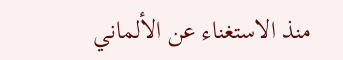منذ الاستغناء عن الألماني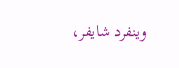وينفرد شايفر،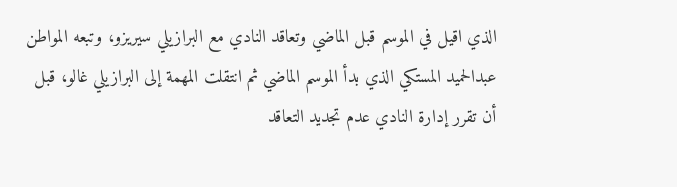الذي اقيل في الموسم قبل الماضي وتعاقد النادي مع البرازيلي سيريزو، وتبعه المواطن عبدالحميد المستكي الذي بدأ الموسم الماضي ثم انتقلت المهمة إلى البرازيلي غالو، قبل أن تقرر إدارة النادي عدم تجديد التعاقد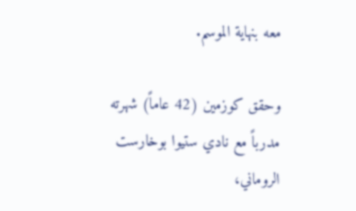معه بنهاية الموسم.

وحقق كوزمين (42 عاماً) شهرته مدرباً مع نادي ستيوا بوخارست الروماني،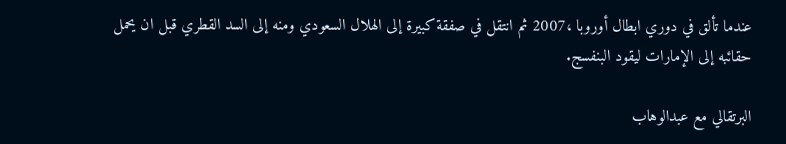عندما تألق في دوري ابطال أوروبا ،2007 ثم انتقل في صفقة كبيرة إلى الهلال السعودي ومنه إلى السد القطري قبل ان يحمل حقائبه إلى الإمارات ليقود البنفسج.

البرتقالي مع عبدالوهاب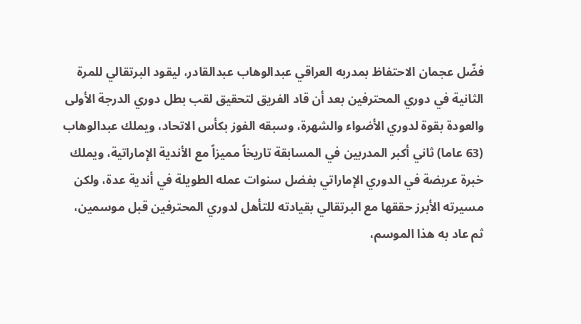فضّل عجمان الاحتفاظ بمدربه العراقي عبدالوهاب عبدالقادر، ليقود البرتقالي للمرة الثانية في دوري المحترفين بعد أن قاد الفريق لتحقيق لقب بطل دوري الدرجة الأولى والعودة بقوة لدوري الأضواء والشهرة، وسبقه الفوز بكأس الاتحاد، ويملك عبدالوهاب (63 عاما) ثاني أكبر المدربين في المسابقة تاريخاً مميزاً مع الأندية الإماراتية، ويملك خبرة عريضة في الدوري الإماراتي بفضل سنوات عمله الطويلة في أندية عدة، ولكن مسيرته الأبرز حققها مع البرتقالي بقيادته للتأهل لدوري المحترفين قبل موسمين، ثم عاد به هذا الموسم،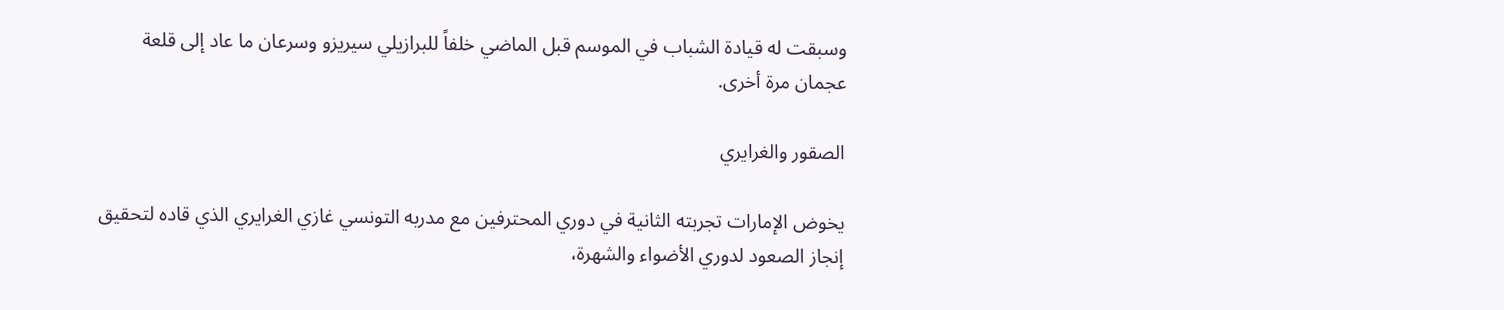وسبقت له قيادة الشباب في الموسم قبل الماضي خلفاً للبرازيلي سيريزو وسرعان ما عاد إلى قلعة عجمان مرة أخرى.

الصقور والغرايري

يخوض الإمارات تجربته الثانية في دوري المحترفين مع مدربه التونسي غازي الغرايري الذي قاده لتحقيق إنجاز الصعود لدوري الأضواء والشهرة،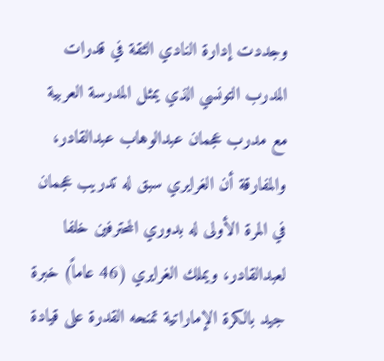وجددت إدارة النادي الثقة في قدرات المدرب التونسي الذي يمثل المدرسة العربية مع مدرب عجمان عبدالوهاب عبدالقادر، والمفارقة أن الغرايري سبق له تدريب عجمان في المرة الأولى له بدوري المحترفين خلفا لعبدالقادر، ويملك الغرايري (46 عاماً) خبرة جيد بالكرة الإماراتية تمنحه القدرة على قيادة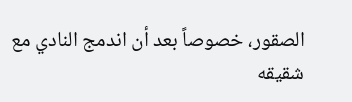الصقور، خصوصاً بعد أن اندمج النادي مع شقيقه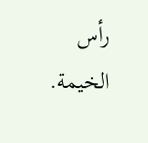رأس الخيمة.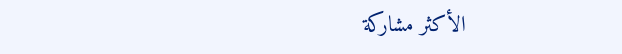الأكثر مشاركة